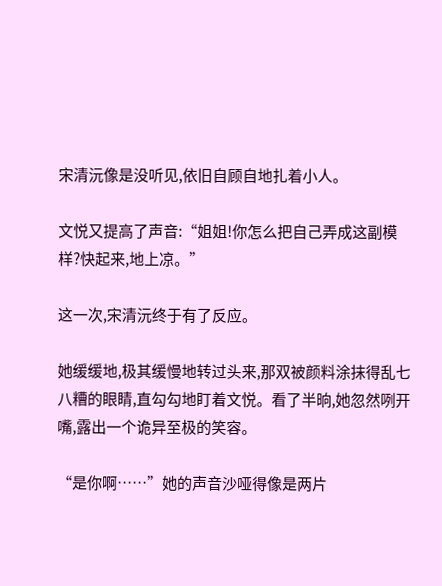宋清沅像是没听见,依旧自顾自地扎着小人。

文悦又提高了声音:“姐姐!你怎么把自己弄成这副模样?快起来,地上凉。”

这一次,宋清沅终于有了反应。

她缓缓地,极其缓慢地转过头来,那双被颜料涂抹得乱七八糟的眼睛,直勾勾地盯着文悦。看了半晌,她忽然咧开嘴,露出一个诡异至极的笑容。

“是你啊……”她的声音沙哑得像是两片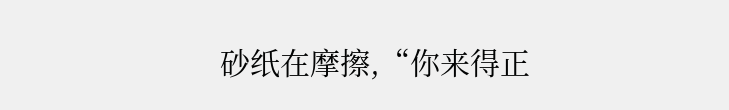砂纸在摩擦,“你来得正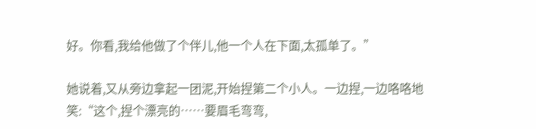好。你看,我给他做了个伴儿,他一个人在下面,太孤单了。”

她说着,又从旁边拿起一团泥,开始捏第二个小人。一边捏,一边咯咯地笑:“这个,捏个漂亮的……要眉毛弯弯,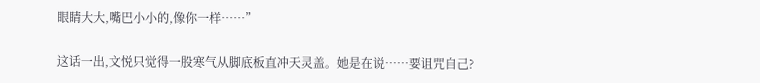眼睛大大,嘴巴小小的,像你一样……”

这话一出,文悦只觉得一股寒气从脚底板直冲天灵盖。她是在说……要诅咒自己?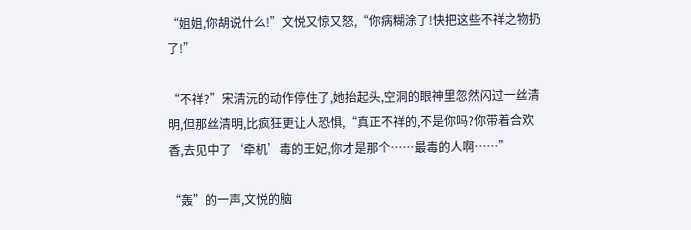“姐姐,你胡说什么!”文悦又惊又怒,“你病糊涂了!快把这些不祥之物扔了!”

“不祥?”宋清沅的动作停住了,她抬起头,空洞的眼神里忽然闪过一丝清明,但那丝清明,比疯狂更让人恐惧,“真正不祥的,不是你吗?你带着合欢香,去见中了‘牵机’毒的王妃,你才是那个……最毒的人啊……”

“轰”的一声,文悦的脑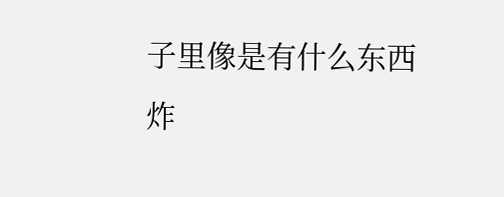子里像是有什么东西炸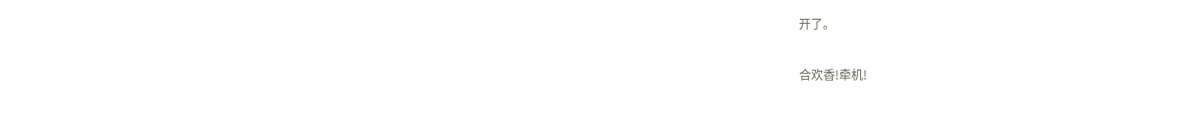开了。

合欢香!牵机!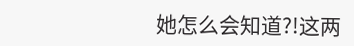她怎么会知道?!这两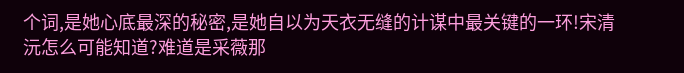个词,是她心底最深的秘密,是她自以为天衣无缝的计谋中最关键的一环!宋清沅怎么可能知道?难道是采薇那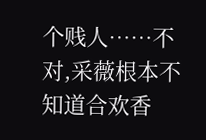个贱人……不对,采薇根本不知道合欢香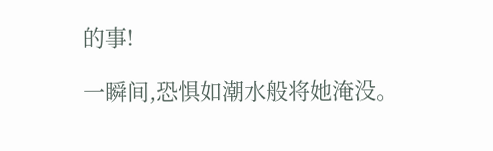的事!

一瞬间,恐惧如潮水般将她淹没。